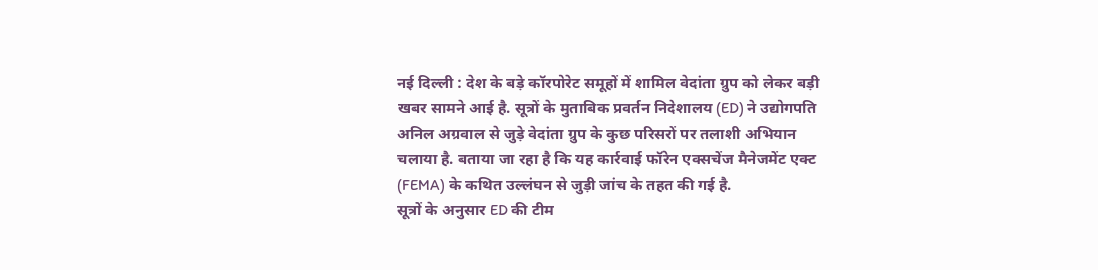नई दिल्ली : देश के बड़े कॉरपोरेट समूहों में शामिल वेदांता ग्रुप को लेकर बड़ी खबर सामने आई है. सूत्रों के मुताबिक प्रवर्तन निदेशालय (ED) ने उद्योगपति अनिल अग्रवाल से जुड़े वेदांता ग्रुप के कुछ परिसरों पर तलाशी अभियान चलाया है. बताया जा रहा है कि यह कार्रवाई फॉरेन एक्सचेंज मैनेजमेंट एक्ट (FEMA) के कथित उल्लंघन से जुड़ी जांच के तहत की गई है.
सूत्रों के अनुसार ED की टीम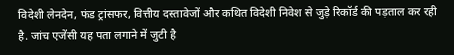विदेशी लेनदेन, फंड ट्रांसफर, वित्तीय दस्तावेजों और कथित विदेशी निवेश से जुड़े रिकॉर्ड की पड़ताल कर रही है. जांच एजेंसी यह पता लगाने में जुटी है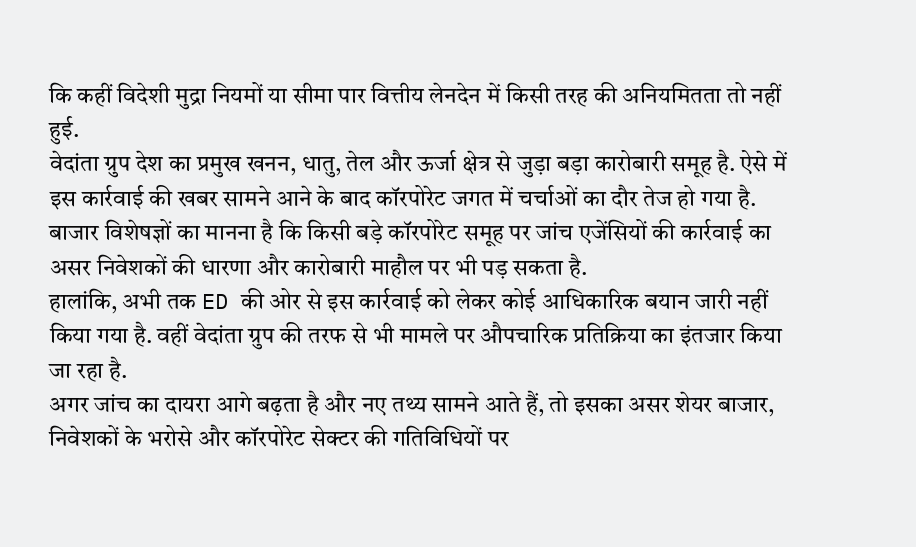कि कहीं विदेशी मुद्रा नियमों या सीमा पार वित्तीय लेनदेन में किसी तरह की अनियमितता तो नहीं हुई.
वेदांता ग्रुप देश का प्रमुख खनन, धातु, तेल और ऊर्जा क्षेत्र से जुड़ा बड़ा कारोबारी समूह है. ऐसे में इस कार्रवाई की खबर सामने आने के बाद कॉरपोरेट जगत में चर्चाओं का दौर तेज हो गया है. बाजार विशेषज्ञों का मानना है कि किसी बड़े कॉरपोरेट समूह पर जांच एजेंसियों की कार्रवाई का असर निवेशकों की धारणा और कारोबारी माहौल पर भी पड़ सकता है.
हालांकि, अभी तक ED की ओर से इस कार्रवाई को लेकर कोई आधिकारिक बयान जारी नहीं किया गया है. वहीं वेदांता ग्रुप की तरफ से भी मामले पर औपचारिक प्रतिक्रिया का इंतजार किया जा रहा है.
अगर जांच का दायरा आगे बढ़ता है और नए तथ्य सामने आते हैं, तो इसका असर शेयर बाजार, निवेशकों के भरोसे और कॉरपोरेट सेक्टर की गतिविधियों पर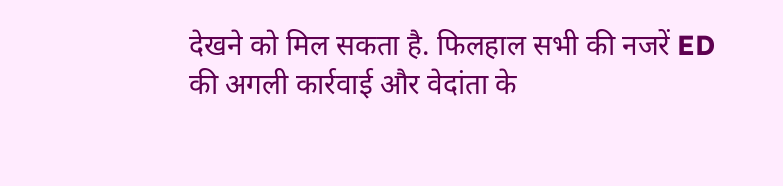देखने को मिल सकता है. फिलहाल सभी की नजरें ED की अगली कार्रवाई और वेदांता के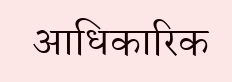आधिकारिक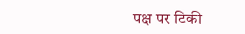पक्ष पर टिकी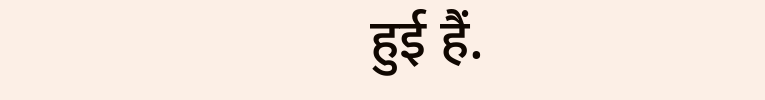हुई हैं.